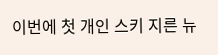이번에 첫 개인 스키 지른 뉴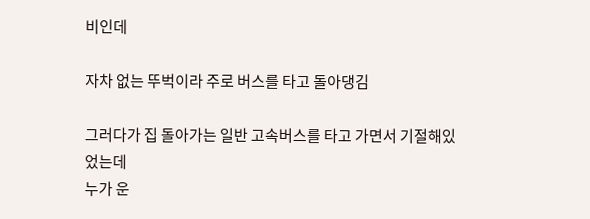비인데

자차 없는 뚜벅이라 주로 버스를 타고 돌아댕김

그러다가 집 돌아가는 일반 고속버스를 타고 가면서 기절해있었는데
누가 운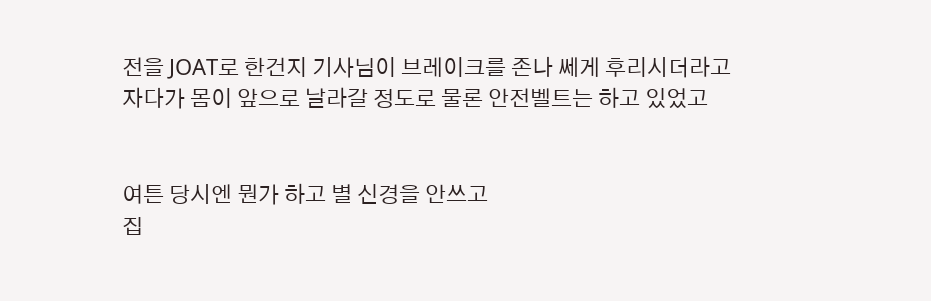전을 JOAT로 한건지 기사님이 브레이크를 존나 쎄게 후리시더라고
자다가 몸이 앞으로 날라갈 정도로 물론 안전벨트는 하고 있었고


여튼 당시엔 뭔가 하고 별 신경을 안쓰고
집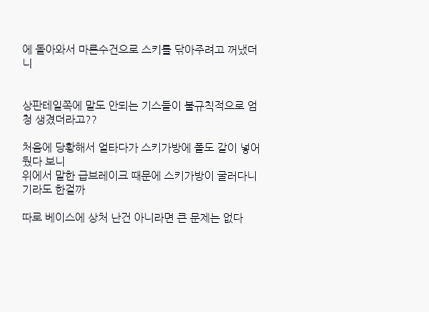에 돌아와서 마른수건으로 스키를 닦아주려고 꺼냈더니


상판테일쪽에 말도 안되는 기스들이 불규칙적으로 엄청 생겼더라고??

처음에 당황해서 얼타다가 스키가방에 폴도 같이 넣어뒀다 보니
위에서 말한 급브레이크 때문에 스키가방이 굴러다니기라도 한걸까

따로 베이스에 상처 난건 아니라면 큰 문제는 없다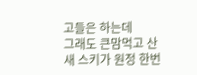고들은 하는데
그래도 큰맘먹고 산 새 스키가 원정 한번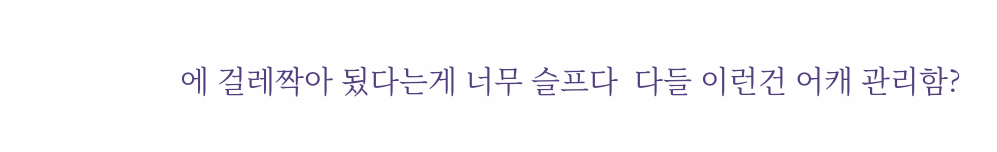에 걸레짝아 됬다는게 너무 슬프다  다들 이런건 어캐 관리함?